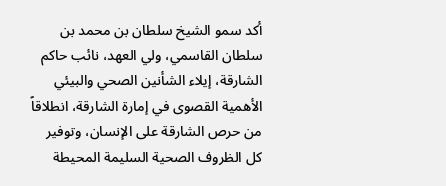أكد سمو الشيخ سلطان بن محمد بن سلطان القاسمي، ولي العهد، نائب حاكم الشارقة، إيلاء الشأنين الصحي والبيئي الأهمية القصوى في إمارة الشارقة، انطلاقاً من حرص الشارقة على الإنسان، وتوفير كل الظروف الصحية السليمة المحيطة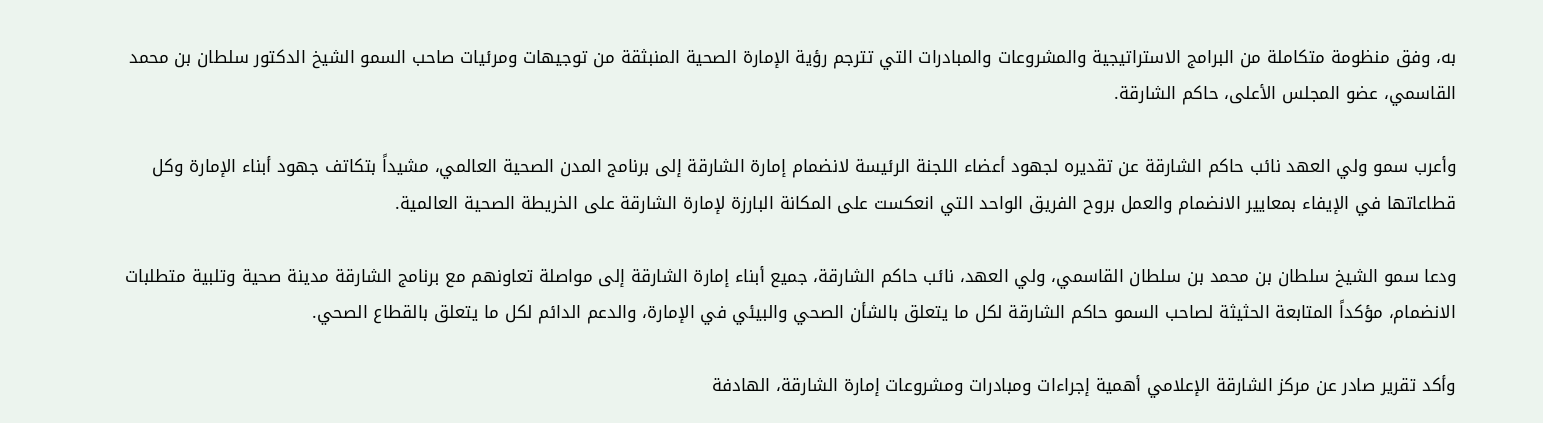به، وفق منظومة متكاملة من البرامج الاستراتيجية والمشروعات والمبادرات التي تترجم رؤية الإمارة الصحية المنبثقة من توجيهات ومرئيات صاحب السمو الشيخ الدكتور سلطان بن محمد القاسمي، عضو المجلس الأعلى، حاكم الشارقة.

وأعرب سمو ولي العهد نائب حاكم الشارقة عن تقديره لجهود أعضاء اللجنة الرئيسة لانضمام إمارة الشارقة إلى برنامج المدن الصحية العالمي، مشيداً بتكاتف جهود أبناء الإمارة وكل قطاعاتها في الإيفاء بمعايير الانضمام والعمل بروح الفريق الواحد التي انعكست على المكانة البارزة لإمارة الشارقة على الخريطة الصحية العالمية.

ودعا سمو الشيخ سلطان بن محمد بن سلطان القاسمي، ولي العهد، نائب حاكم الشارقة، جميع أبناء إمارة الشارقة إلى مواصلة تعاونهم مع برنامج الشارقة مدينة صحية وتلبية متطلبات الانضمام، مؤكداً المتابعة الحثيثة لصاحب السمو حاكم الشارقة لكل ما يتعلق بالشأن الصحي والبيئي في الإمارة، والدعم الدائم لكل ما يتعلق بالقطاع الصحي.

وأكد تقرير صادر عن مركز الشارقة الإعلامي أهمية إجراءات ومبادرات ومشروعات إمارة الشارقة، الهادفة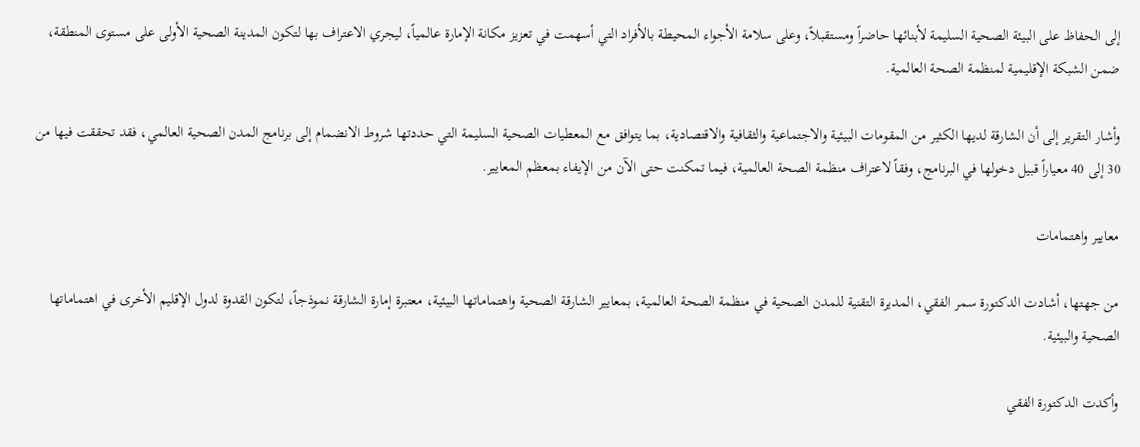إلى الحفاظ على البيئة الصحية السليمة لأبنائها حاضراً ومستقبلاً، وعلى سلامة الأجواء المحيطة بالأفراد التي أسهمت في تعزيز مكانة الإمارة عالمياً، ليجري الاعتراف بها لتكون المدينة الصحية الأولى على مستوى المنطقة، ضمن الشبكة الإقليمية لمنظمة الصحة العالمية.

وأشار التقرير إلى أن الشارقة لديها الكثير من المقومات البيئية والاجتماعية والثقافية والاقتصادية، بما يتوافق مع المعطيات الصحية السليمة التي حددتها شروط الانضمام إلى برنامج المدن الصحية العالمي، فقد تحققت فيها من 30 إلى 40 معياراً قبيل دخولها في البرنامج، وفقاً لاعتراف منظمة الصحة العالمية، فيما تمكنت حتى الآن من الإيفاء بمعظم المعايير.

معايير واهتمامات

من جهتها، أشادت الدكتورة سمر الفقي، المديرة التقنية للمدن الصحية في منظمة الصحة العالمية، بمعايير الشارقة الصحية واهتماماتها البيئية، معتبرة إمارة الشارقة نموذجاً، لتكون القدوة لدول الإقليم الأخرى في اهتماماتها الصحية والبيئية.

وأكدت الدكتورة الفقي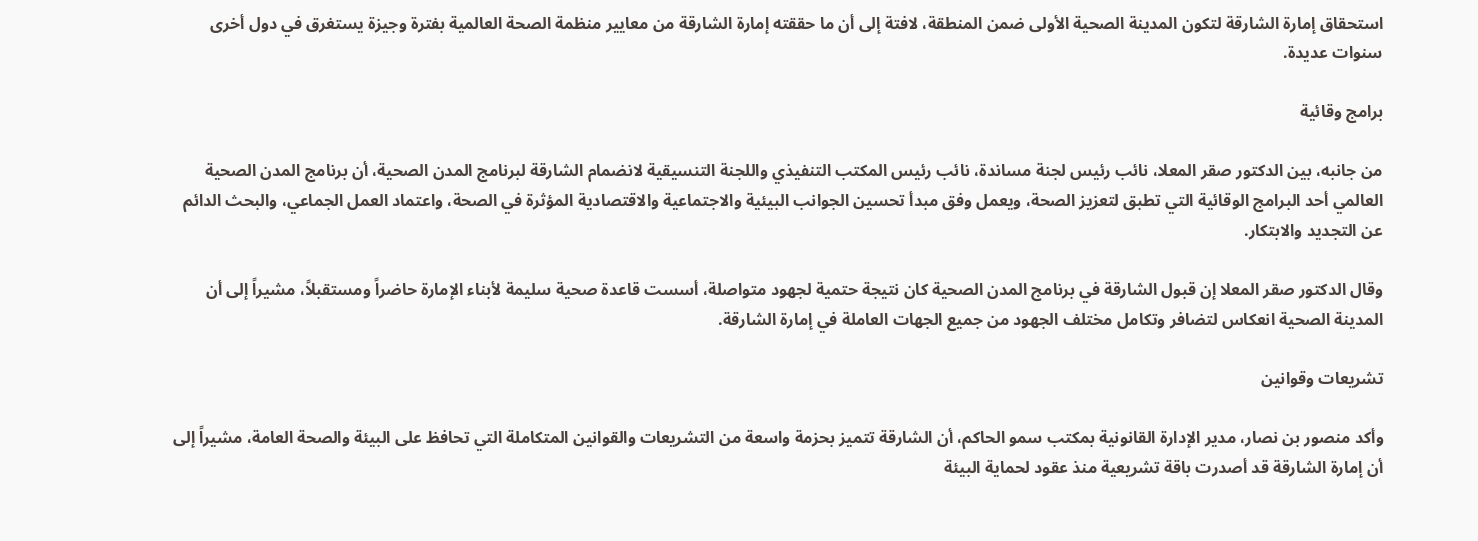استحقاق إمارة الشارقة لتكون المدينة الصحية الأولى ضمن المنطقة، لافتة إلى أن ما حققته إمارة الشارقة من معايير منظمة الصحة العالمية بفترة وجيزة يستغرق في دول أخرى سنوات عديدة.

برامج وقائية

من جانبه، بين الدكتور صقر المعلا، نائب رئيس لجنة مساندة، نائب رئيس المكتب التنفيذي واللجنة التنسيقية لانضمام الشارقة لبرنامج المدن الصحية، أن برنامج المدن الصحية العالمي أحد البرامج الوقائية التي تطبق لتعزيز الصحة، ويعمل وفق مبدأ تحسين الجوانب البيئية والاجتماعية والاقتصادية المؤثرة في الصحة، واعتماد العمل الجماعي، والبحث الدائم عن التجديد والابتكار.

وقال الدكتور صقر المعلا إن قبول الشارقة في برنامج المدن الصحية كان نتيجة حتمية لجهود متواصلة، أسست قاعدة صحية سليمة لأبناء الإمارة حاضراً ومستقبلاً، مشيراً إلى أن المدينة الصحية انعكاس لتضافر وتكامل مختلف الجهود من جميع الجهات العاملة في إمارة الشارقة.

تشريعات وقوانين

وأكد منصور بن نصار، مدير الإدارة القانونية بمكتب سمو الحاكم، أن الشارقة تتميز بحزمة واسعة من التشريعات والقوانين المتكاملة التي تحافظ على البيئة والصحة العامة، مشيراً إلى أن إمارة الشارقة قد أصدرت باقة تشريعية منذ عقود لحماية البيئة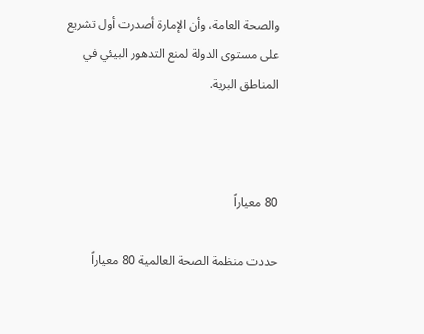والصحة العامة، وأن الإمارة أصدرت أول تشريع على مستوى الدولة لمنع التدهور البيئي في المناطق البرية.



80 معياراً

حددت منظمة الصحة العالمية 80 معياراً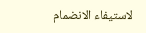لاستيفاء الانضمام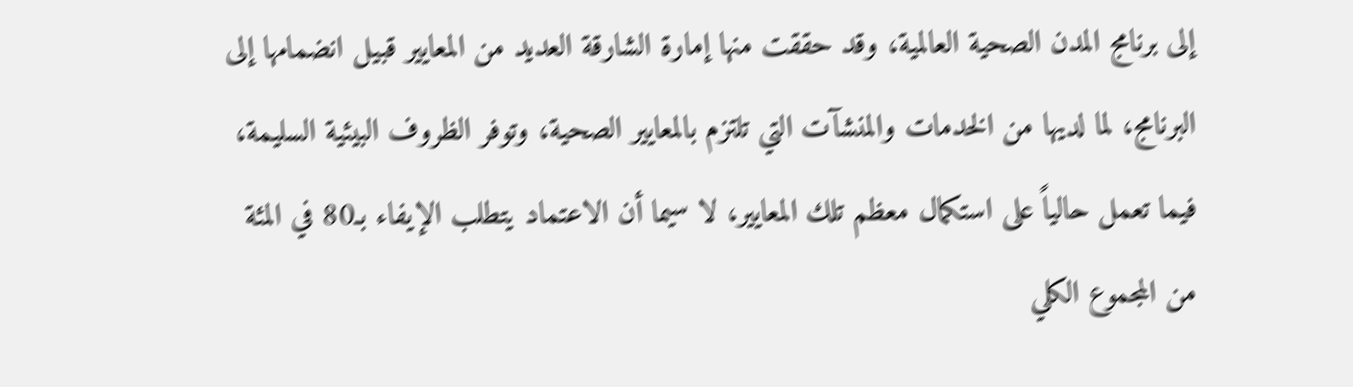إلى برنامج المدن الصحية العالمية، وقد حققت منها إمارة الشارقة العديد من المعايير قبيل انضمامها إلى البرنامج، لما لديها من الخدمات والمنشآت التي تلتزم بالمعايير الصحية، وتوفر الظروف البيئية السليمة، فيما تعمل حالياً على استكمال معظم تلك المعايير، لا سيما أن الاعتماد يتطلب الإيفاء بـ80 في المئة من المجموع الكلي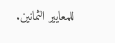للمعايير الثمانين.